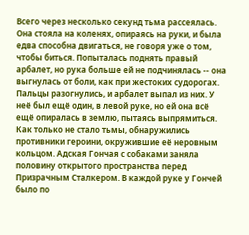Всего через несколько секунд тьма рассеялась. Она стояла на коленях, опираясь на руки, и была едва способна двигаться, не говоря уже о том, чтобы биться. Попыталась поднять правый арбалет, но рука больше ей не подчинялась -- она выгнулась от боли, как при жестоких судорогах. Пальцы разогнулись, и арбалет выпал из них. У неё был ещё один, в левой руке, но ей она всё ещё опиралась в землю, пытаясь выпрямиться.
Как только не стало тьмы, обнаружились противники героини, окружившие её неровным кольцом. Адская Гончая с собаками заняла половину открытого пространства перед Призрачным Сталкером. В каждой руке у Гончей было по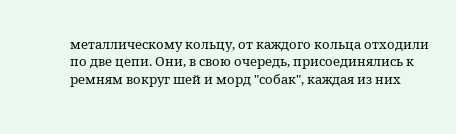металлическому кольцу, от каждого кольца отходили по две цепи. Они, в свою очередь, присоединялись к ремням вокруг шей и морд "собак", каждая из них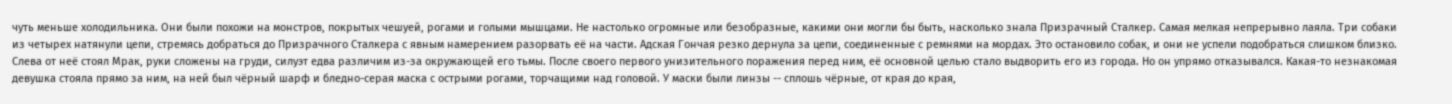чуть меньше холодильника. Они были похожи на монстров, покрытых чешуей, рогами и голыми мышцами. Не настолько огромные или безобразные, какими они могли бы быть, насколько знала Призрачный Сталкер. Самая мелкая непрерывно лаяла. Три собаки из четырех натянули цепи, стремясь добраться до Призрачного Сталкера с явным намерением разорвать её на части. Адская Гончая резко дернула за цепи, соединенные с ремнями на мордах. Это остановило собак, и они не успели подобраться слишком близко.
Слева от неё стоял Мрак, руки сложены на груди, силуэт едва различим из-за окружающей его тьмы. После своего первого унизительного поражения перед ним, её основной целью стало выдворить его из города. Но он упрямо отказывался. Какая-то незнакомая девушка стояла прямо за ним, на ней был чёрный шарф и бледно-серая маска с острыми рогами, торчащими над головой. У маски были линзы -- сплошь чёрные, от края до края,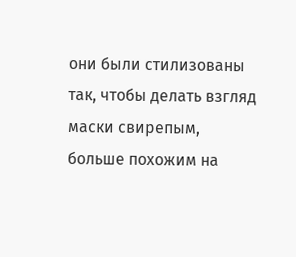они были стилизованы так, чтобы делать взгляд маски свирепым, больше похожим на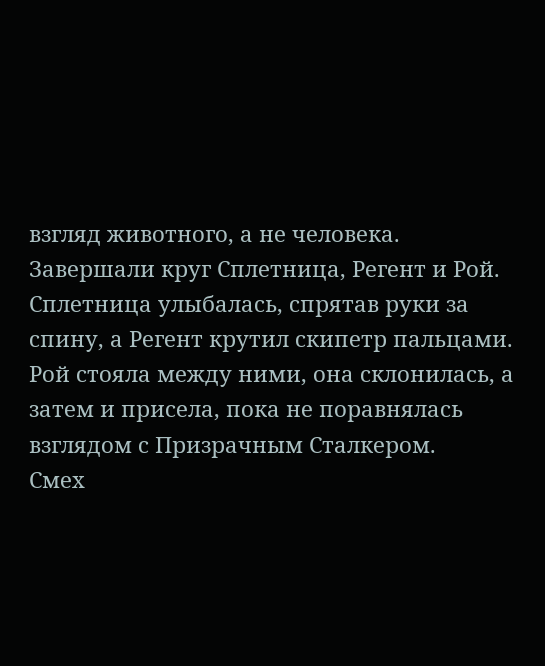взгляд животного, а не человека.
Завершали круг Сплетница, Регент и Рой. Сплетница улыбалась, спрятав руки за спину, а Регент крутил скипетр пальцами. Рой стояла между ними, она склонилась, а затем и присела, пока не поравнялась взглядом с Призрачным Сталкером.
Смех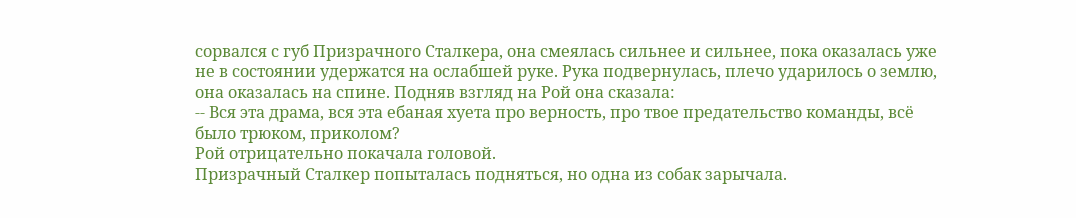сорвался с губ Призрачного Сталкера, она смеялась сильнее и сильнее, пока оказалась уже не в состоянии удержатся на ослабшей руке. Рука подвернулась, плечо ударилось о землю, она оказалась на спине. Подняв взгляд на Рой она сказала:
-- Вся эта драма, вся эта ебаная хуета про верность, про твое предательство команды, всё было трюком, приколом?
Рой отрицательно покачала головой.
Призрачный Сталкер попыталась подняться, но одна из собак зарычала.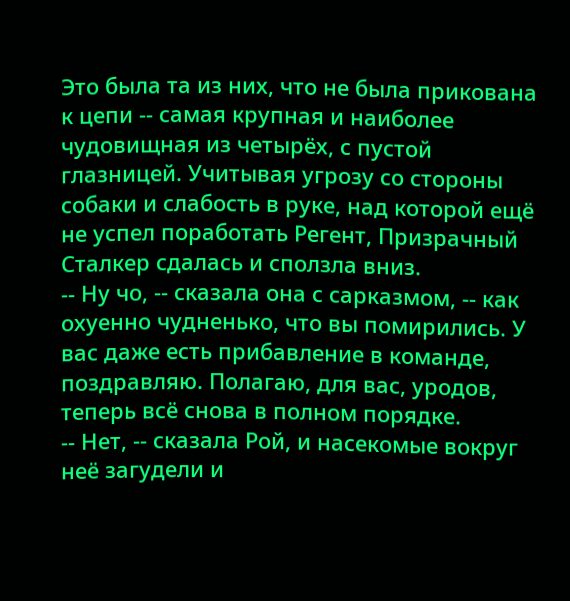Это была та из них, что не была прикована к цепи -- самая крупная и наиболее чудовищная из четырёх, с пустой глазницей. Учитывая угрозу со стороны собаки и слабость в руке, над которой ещё не успел поработать Регент, Призрачный Сталкер сдалась и сползла вниз.
-- Ну чо, -- сказала она с сарказмом, -- как охуенно чудненько, что вы помирились. У вас даже есть прибавление в команде, поздравляю. Полагаю, для вас, уродов, теперь всё снова в полном порядке.
-- Нет, -- сказала Рой, и насекомые вокруг неё загудели и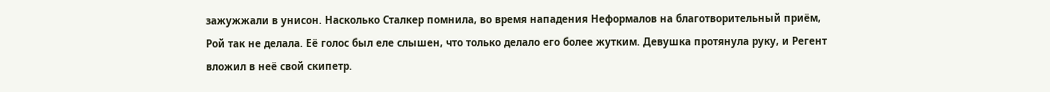зажужжали в унисон. Насколько Сталкер помнила, во время нападения Неформалов на благотворительный приём, Рой так не делала. Её голос был еле слышен, что только делало его более жутким. Девушка протянула руку, и Регент вложил в неё свой скипетр.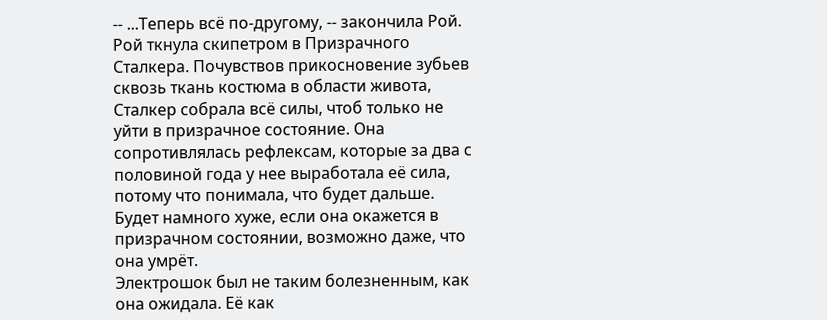-- ...Теперь всё по-другому, -- закончила Рой.
Рой ткнула скипетром в Призрачного Сталкера. Почувствов прикосновение зубьев сквозь ткань костюма в области живота, Сталкер собрала всё силы, чтоб только не уйти в призрачное состояние. Она сопротивлялась рефлексам, которые за два с половиной года у нее выработала её сила, потому что понимала, что будет дальше. Будет намного хуже, если она окажется в призрачном состоянии, возможно даже, что она умрёт.
Электрошок был не таким болезненным, как она ожидала. Её как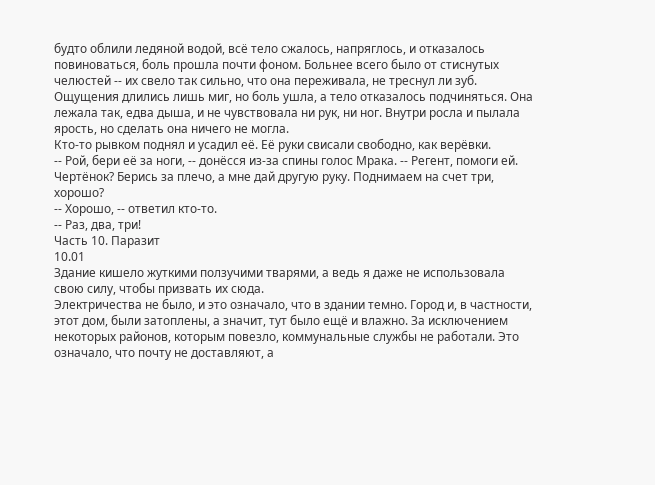будто облили ледяной водой, всё тело сжалось, напряглось, и отказалось повиноваться, боль прошла почти фоном. Больнее всего было от стиснутых челюстей -- их свело так сильно, что она переживала, не треснул ли зуб.
Ощущения длились лишь миг, но боль ушла, а тело отказалось подчиняться. Она лежала так, едва дыша, и не чувствовала ни рук, ни ног. Внутри росла и пылала ярость, но сделать она ничего не могла.
Кто-то рывком поднял и усадил её. Её руки свисали свободно, как верёвки.
-- Рой, бери её за ноги, -- донёсся из-за спины голос Мрака. -- Регент, помоги ей. Чертёнок? Берись за плечо, а мне дай другую руку. Поднимаем на счет три, хорошо?
-- Хорошо, -- ответил кто-то.
-- Раз, два, три!
Часть 10. Паразит
10.01
Здание кишело жуткими ползучими тварями, а ведь я даже не использовала свою силу, чтобы призвать их сюда.
Электричества не было, и это означало, что в здании темно. Город и, в частности, этот дом, были затоплены, а значит, тут было ещё и влажно. За исключением некоторых районов, которым повезло, коммунальные службы не работали. Это означало, что почту не доставляют, а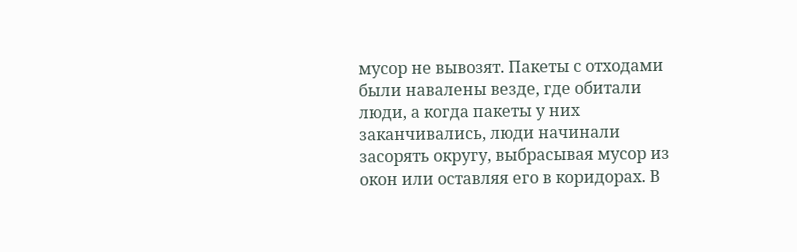мусор не вывозят. Пакеты с отходами были навалены везде, где обитали люди, а когда пакеты у них заканчивались, люди начинали засорять округу, выбрасывая мусор из окон или оставляя его в коридорах. В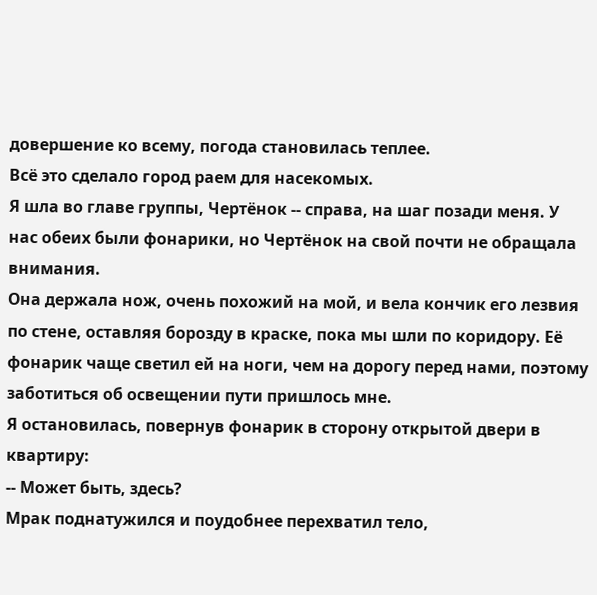довершение ко всему, погода становилась теплее.
Всё это сделало город раем для насекомых.
Я шла во главе группы, Чертёнок -- справа, на шаг позади меня. У нас обеих были фонарики, но Чертёнок на свой почти не обращала внимания.
Она держала нож, очень похожий на мой, и вела кончик его лезвия по стене, оставляя борозду в краске, пока мы шли по коридору. Её фонарик чаще светил ей на ноги, чем на дорогу перед нами, поэтому заботиться об освещении пути пришлось мне.
Я остановилась, повернув фонарик в сторону открытой двери в квартиру:
-- Может быть, здесь?
Мрак поднатужился и поудобнее перехватил тело,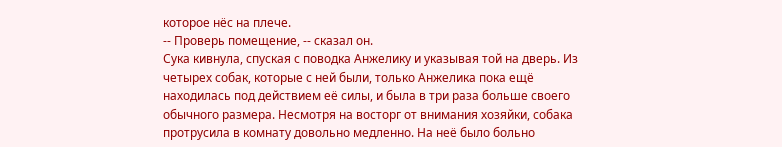которое нёс на плече.
-- Проверь помещение, -- сказал он.
Сука кивнула, спуская с поводка Анжелику и указывая той на дверь. Из четырех собак, которые с ней были, только Анжелика пока ещё находилась под действием её силы, и была в три раза больше своего обычного размера. Несмотря на воcторг от внимания хозяйки, собака протрусила в комнату довольно медленно. На неё было больно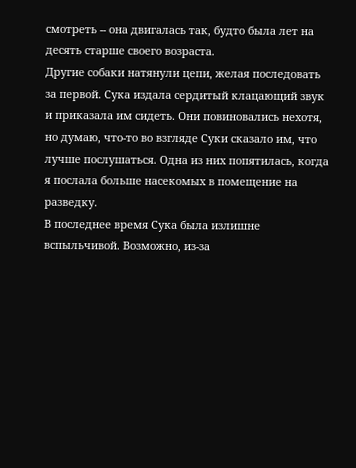смотреть -- она двигалась так, будто была лет на десять старше своего возраста.
Другие собаки натянули цепи, желая последовать за первой. Сука издала сердитый клацающий звук и приказала им сидеть. Они повиновались нехотя, но думаю, что-то во взгляде Суки сказало им, что лучше послушаться. Одна из них попятилась, когда я послала больше насекомых в помещение на разведку.
В последнее время Сука была излишне вспыльчивой. Возможно, из-за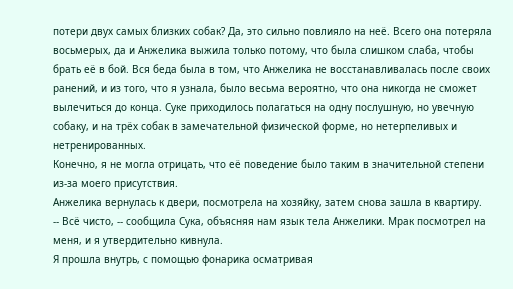потери двух самых близких собак? Да, это сильно повлияло на неё. Всего она потеряла восьмерых, да и Анжелика выжила только потому, что была слишком слаба, чтобы брать её в бой. Вся беда была в том, что Анжелика не восстанавливалась после своих ранений, и из того, что я узнала, было весьма вероятно, что она никогда не сможет вылечиться до конца. Суке приходилось полагаться на одну послушную, но увечную собаку, и на трёх собак в замечательной физической форме, но нетерпеливых и нетренированных.
Конечно, я не могла отрицать, что её поведение было таким в значительной степени из-за моего присутствия.
Анжелика вернулась к двери, посмотрела на хозяйку, затем снова зашла в квартиру.
-- Всё чисто, -- сообщила Сука, объясняя нам язык тела Анжелики. Мрак посмотрел на меня, и я утвердительно кивнула.
Я прошла внутрь, с помощью фонарика осматривая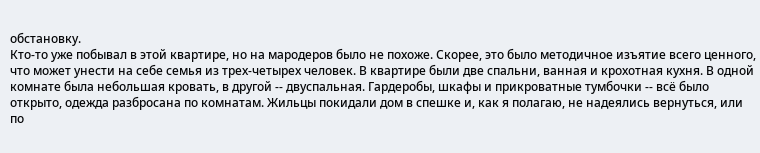обстановку.
Кто-то уже побывал в этой квартире, но на мародеров было не похоже. Скорее, это было методичное изъятие всего ценного, что может унести на себе семья из трех-четырех человек. В квартире были две спальни, ванная и крохотная кухня. В одной комнате была небольшая кровать, в другой -- двуспальная. Гардеробы, шкафы и прикроватные тумбочки -- всё было открыто, одежда разбросана по комнатам. Жильцы покидали дом в спешке и, как я полагаю, не надеялись вернуться, или по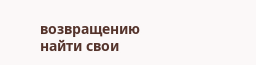возвращению найти свои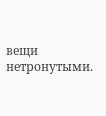вещи нетронутыми.